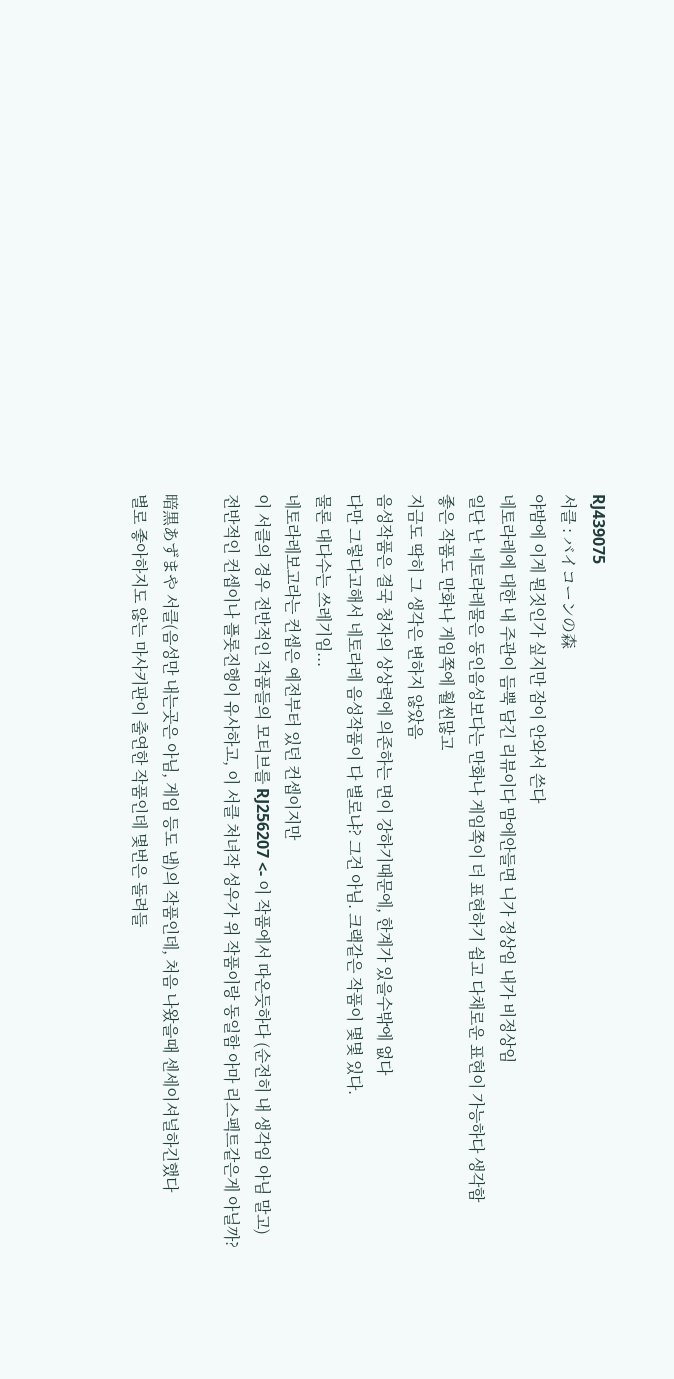RJ439075
서클 : バイコーンの森
야밤에 이게 뭔짓인가 싶지만 잠이 안와서 쓴다
네토라레에 대한 내 주관이 듬뿍 담긴 리뷰이다 맘에안들면 니가 정상임 내가 비정상임
일단 난 네토라레물은 동인음성보다는 만화나 게임쪽이 더 표현하기 쉽고 다채로운 표현이 가능하다 생각함
좋은 작품도 만화나 게임쪽에 훨씬많고
지금도 딱히 그 생각은 변하지 않았음
음성작품은 결국 청자의 상상력에 의존하는 면이 강하기때문에, 한계가 있을수밖에 없다
다만 그렇다고해서 네토라레 음성작품이 다 별로냐? 그건 아님. 크랙같은 작품이 몇몇 있다.
물론 대다수는 쓰레기임...
네토라레보고라는 컨셉은 예전부터 있던 컨셉이지만
이 서클의 경우 전반적인 작품들의 모티브를 RJ256207 <- 이 작품에서 따온듯하다 (순전히 내 생각임 아님 말고)
전반적인 컨셉이나 플롯진행이 유사하고, 이 서클 처녀작 성우가 위 작품이랑 동일함 아마 리스펙트같은게 아닐까?

暗黒あずまや 서클(음성만 내는곳은 아님, 게임 등도 냄)의 작품인데, 처음 나왔을때 센세이셔널하긴했다
별로 좋아하지도 않는 마사키판이 출연한 작품인데 몇번은 돌려들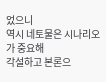었으니
역시 네토물은 시나리오가 중요해
각설하고 본론으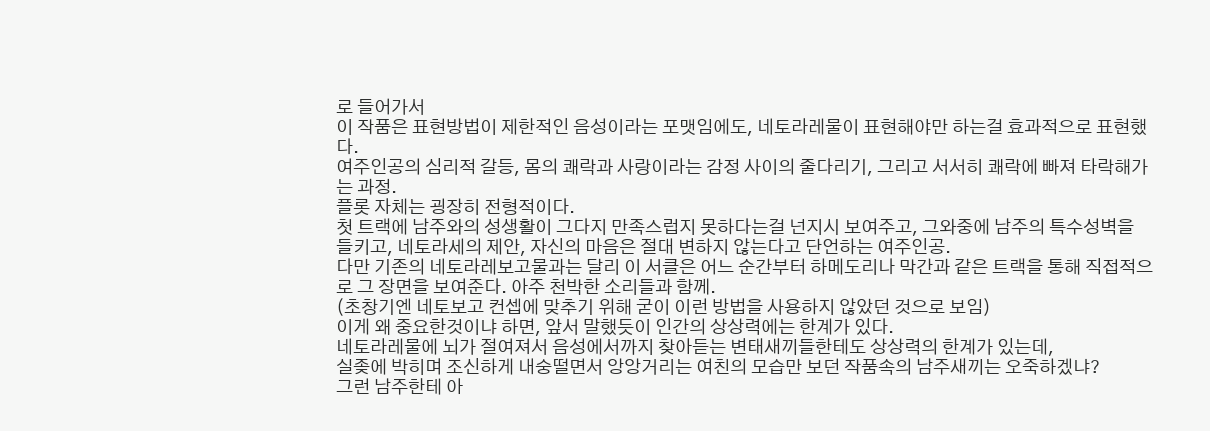로 들어가서
이 작품은 표현방법이 제한적인 음성이라는 포맷임에도, 네토라레물이 표현해야만 하는걸 효과적으로 표현했다.
여주인공의 심리적 갈등, 몸의 쾌락과 사랑이라는 감정 사이의 줄다리기, 그리고 서서히 쾌락에 빠져 타락해가는 과정.
플롯 자체는 굉장히 전형적이다.
첫 트랙에 남주와의 성생활이 그다지 만족스럽지 못하다는걸 넌지시 보여주고, 그와중에 남주의 특수성벽을 들키고, 네토라세의 제안, 자신의 마음은 절대 변하지 않는다고 단언하는 여주인공.
다만 기존의 네토라레보고물과는 달리 이 서클은 어느 순간부터 하메도리나 막간과 같은 트랙을 통해 직접적으로 그 장면을 보여준다. 아주 천박한 소리들과 함께.
(초창기엔 네토보고 컨셉에 맞추기 위해 굳이 이런 방법을 사용하지 않았던 것으로 보임)
이게 왜 중요한것이냐 하면, 앞서 말했듯이 인간의 상상력에는 한계가 있다.
네토라레물에 뇌가 절여져서 음성에서까지 찾아듣는 변태새끼들한테도 상상력의 한계가 있는데,
실좆에 박히며 조신하게 내숭떨면서 앙앙거리는 여친의 모습만 보던 작품속의 남주새끼는 오죽하겠냐?
그런 남주한테 아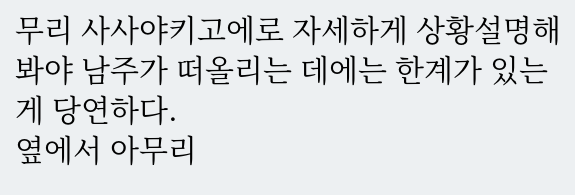무리 사사야키고에로 자세하게 상황설명해봐야 남주가 떠올리는 데에는 한계가 있는게 당연하다.
옆에서 아무리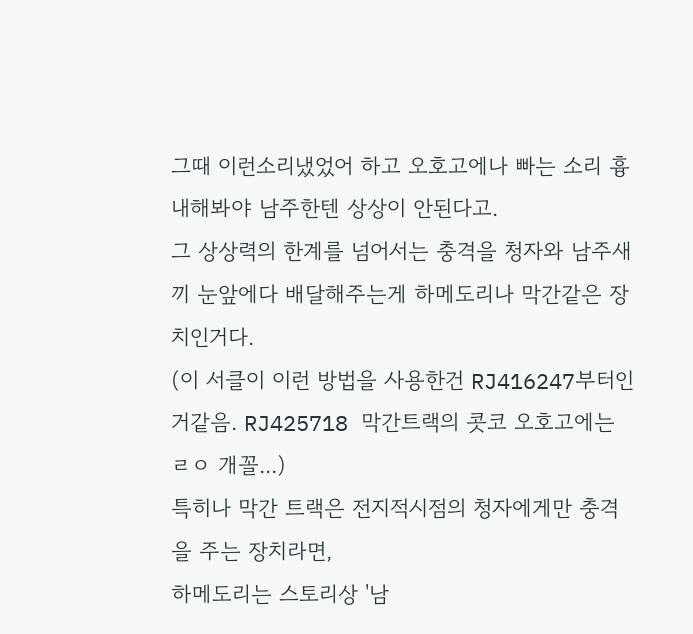그때 이런소리냈었어 하고 오호고에나 빠는 소리 흉내해봐야 남주한텐 상상이 안된다고.
그 상상력의 한계를 넘어서는 충격을 청자와 남주새끼 눈앞에다 배달해주는게 하메도리나 막간같은 장치인거다.
(이 서클이 이런 방법을 사용한건 RJ416247부터인거같음. RJ425718 막간트랙의 콧코 오호고에는 ㄹㅇ 개꼴...)
특히나 막간 트랙은 전지적시점의 청자에게만 충격을 주는 장치라면,
하메도리는 스토리상 '남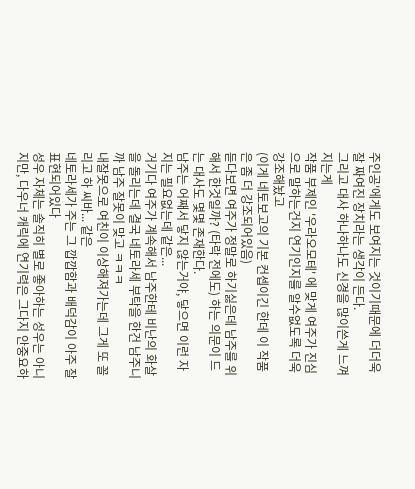주인공'에게도 보여지는 것이기때문에 더더욱 잘 짜여진 장치라는 생각이 든다.
그리고 대사 하나하나도 신경을 많이쓴게 느껴지는게
작품 부제인 '우라오모테' 에 맞게 여주가 진심으로 말하는건지 연기인지를 알수없도록 더욱 강조해놨고
(이게 네토보고의 기본 컨셉이긴 한데 이 작품은 좀 더 강조되어있음)
듣다보면 여주가 정말로 하기싫은데 남주를 위해서 한것일까? (타락 전에도) 하는 의문이 드는 대사도 몇몇 존재한다.
남주는 어째서 닿지 않는거야, 닿으면 이런 자지는 필요없는데 같은...
거기다 여주가 계속해서 남주한테 비난의 화살을 돌리는데 결국 네토라세 부탁을 한건 남주니까 남주 잘못이 맞고 ㅋㅋㅋ
내잘못으로 여친이 이상해져가는데 그게 또 꼴리고 하 씨바... 같은
네토라세가 주는 그 깝깝함과 배덕감이 아주 잘 표현되어있다
성우 자체는 솔직히 별로 좋아하는 성우는 아니지만, 다우너 캐릭에 연기력은 그다지 안중요하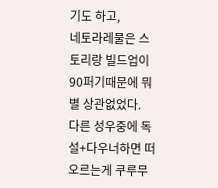기도 하고,
네토라레물은 스토리랑 빌드업이 90퍼기때문에 뭐 별 상관없었다.
다른 성우중에 독설+다우너하면 떠오르는게 쿠루무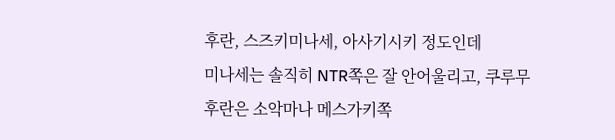후란, 스즈키미나세, 아사기시키 정도인데
미나세는 솔직히 NTR쪽은 잘 안어울리고, 쿠루무후란은 소악마나 메스가키쪽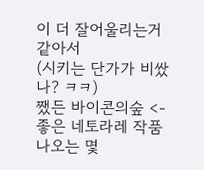이 더 잘어울리는거같아서
(시키는 단가가 비쌌나? ㅋㅋ)
쨌든 바이콘의숲 <- 좋은 네토라레 작품 나오는 몇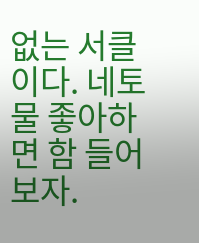없는 서클이다. 네토물 좋아하면 함 들어보자.